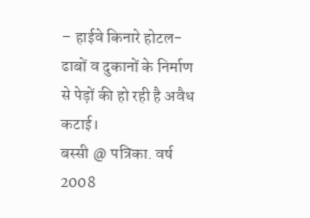– हाईवे किनारे होटल-ढाबों व दुकानों के निर्माण से पेड़ों की हो रही है अवैध कटाई।
बस्सी @ पत्रिका. वर्ष 2008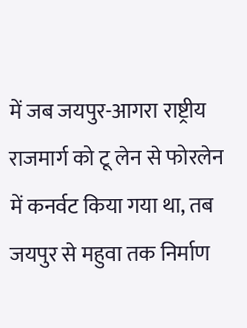में जब जयपुर-आगरा राष्ट्रीय राजमार्ग को टू लेन से फोरलेन में कनर्वट किया गया था, तब जयपुर से महुवा तक निर्माण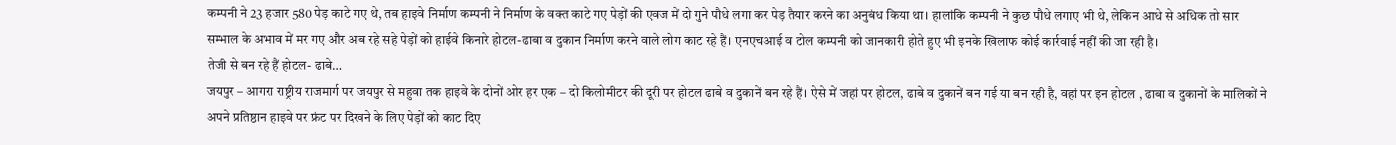कम्पनी ने 23 हजार 580 पेड़ काटे गए थे, तब हाइवे निर्माण कम्पनी ने निर्माण के वक्त काटे गए पेड़ों की एवज में दो गुने पौधे लगा कर पेड़ तैयार करने का अनुबंध किया था। हालांकि कम्पनी ने कुछ पौधे लगाए भी थे, लेकिन आधे से अधिक तो सार सम्भाल के अभाव में मर गए और अब रहे सहे पेड़ों को हाईवे किनारे होटल-ढाबा व दुकान निर्माण करने वाले लोग काट रहे हैं। एनएचआई व टोल कम्पनी को जानकारी होते हुए भी इनके खिलाफ कोई कार्रवाई नहीं की जा रही है।
तेजी से बन रहे हैं होटल- ढाबे…
जयपुर – आगरा राष्ट्रीय राजमार्ग पर जयपुर से महुवा तक हाइवे के दोनों ओर हर एक – दो किलोमीटर की दूरी पर होटल ढाबे व दुकानें बन रहे हैं। ऐसे में जहां पर होटल, ढाबे व दुकानें बन गई या बन रही है, वहां पर इन होटल , ढाबा व दुकानों के मालिकों ने अपने प्रतिष्ठान हाइवे पर फ्रंट पर दिखने के लिए पेड़ों को काट दिए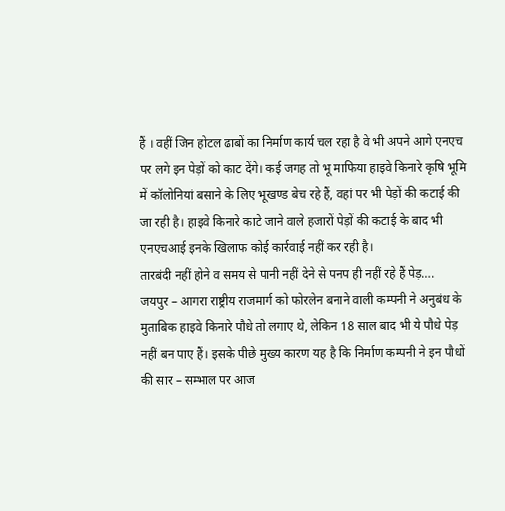हैं । वहीं जिन होटल ढाबों का निर्माण कार्य चल रहा है वे भी अपने आगे एनएच पर लगे इन पेड़ों को काट देंगे। कई जगह तो भू माफिया हाइवे किनारे कृषि भूमि में कॉलोनियां बसाने के लिए भूखण्ड बेच रहे हैं, वहां पर भी पेड़ों की कटाई की जा रही है। हाइवे किनारे काटे जाने वाले हजारों पेड़ों की कटाई के बाद भी एनएचआई इनके खिलाफ कोई कार्रवाई नहीं कर रही है।
तारबंदी नहीं होने व समय से पानी नहीं देने से पनप ही नहीं रहे हैं पेड़….
जयपुर – आगरा राष्ट्रीय राजमार्ग को फोरलेन बनाने वाली कम्पनी ने अनुबंध के मुताबिक हाइवे किनारे पौधे तो लगाए थे, लेकिन 18 साल बाद भी ये पौधे पेड़ नहीं बन पाए हैं। इसके पीछे मुख्य कारण यह है कि निर्माण कम्पनी ने इन पौधों की सार – सम्भाल पर आज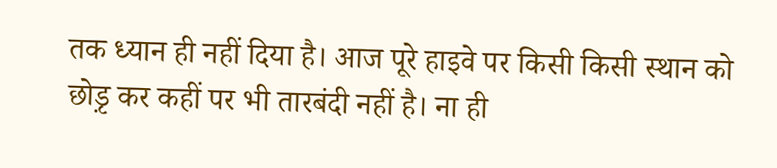तक ध्यान ही नहीं दिया है। आज पूरे हाइवे पर किसी किसी स्थान को छोड़ृ कर कहीं पर भी तारबंदी नहीं है। ना ही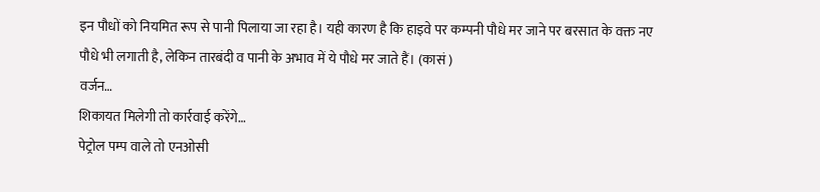इन पौधों को नियमित रूप से पानी पिलाया जा रहा है। यही कारण है कि हाइवे पर कम्पनी पौधे मर जाने पर बरसात के वक्त नए पौधे भी लगाती है, लेकिन तारबंदी व पानी के अभाव में ये पौधे मर जाते हैं। (कासं )
वर्जन…
शिकायत मिलेगी तो कार्रवाई करेंगे…
पेट्रोल पम्प वाले तो एनओसी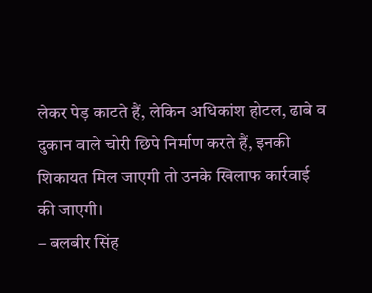लेकर पेड़ काटते हैं, लेकिन अधिकांश होटल, ढाबे व दुकान वाले चोरी छिपे निर्माण करते हैं, इनकी शिकायत मिल जाएगी तो उनके खिलाफ कार्रवाई की जाएगी।
– बलबीर सिंह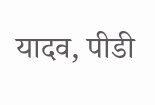यादव, पीडी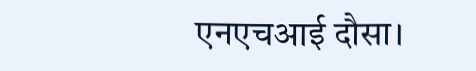एनएचआई दौसा।